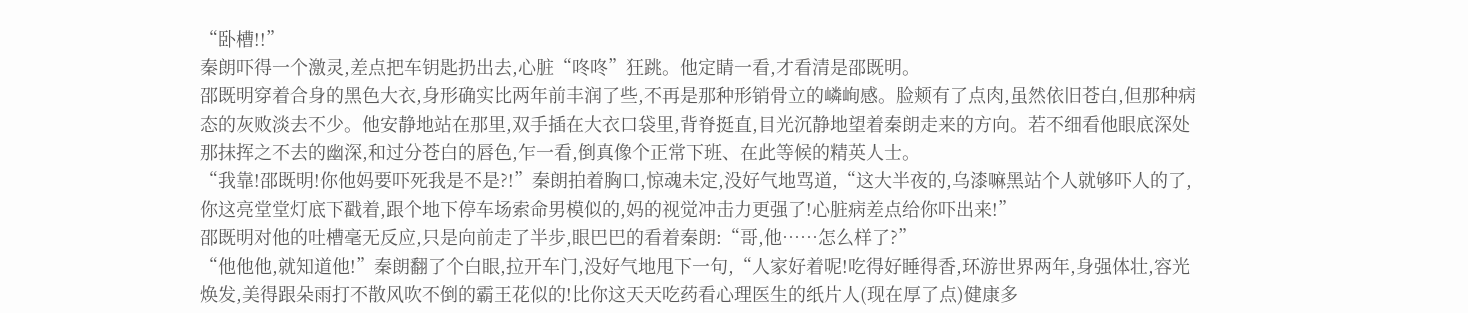“卧槽!!”
秦朗吓得一个激灵,差点把车钥匙扔出去,心脏“咚咚”狂跳。他定睛一看,才看清是邵既明。
邵既明穿着合身的黑色大衣,身形确实比两年前丰润了些,不再是那种形销骨立的嶙峋感。脸颊有了点肉,虽然依旧苍白,但那种病态的灰败淡去不少。他安静地站在那里,双手插在大衣口袋里,背脊挺直,目光沉静地望着秦朗走来的方向。若不细看他眼底深处那抹挥之不去的幽深,和过分苍白的唇色,乍一看,倒真像个正常下班、在此等候的精英人士。
“我靠!邵既明!你他妈要吓死我是不是?!”秦朗拍着胸口,惊魂未定,没好气地骂道,“这大半夜的,乌漆嘛黑站个人就够吓人的了,你这亮堂堂灯底下戳着,跟个地下停车场索命男模似的,妈的视觉冲击力更强了!心脏病差点给你吓出来!”
邵既明对他的吐槽毫无反应,只是向前走了半步,眼巴巴的看着秦朗:“哥,他……怎么样了?”
“他他他,就知道他!”秦朗翻了个白眼,拉开车门,没好气地甩下一句,“人家好着呢!吃得好睡得香,环游世界两年,身强体壮,容光焕发,美得跟朵雨打不散风吹不倒的霸王花似的!比你这天天吃药看心理医生的纸片人(现在厚了点)健康多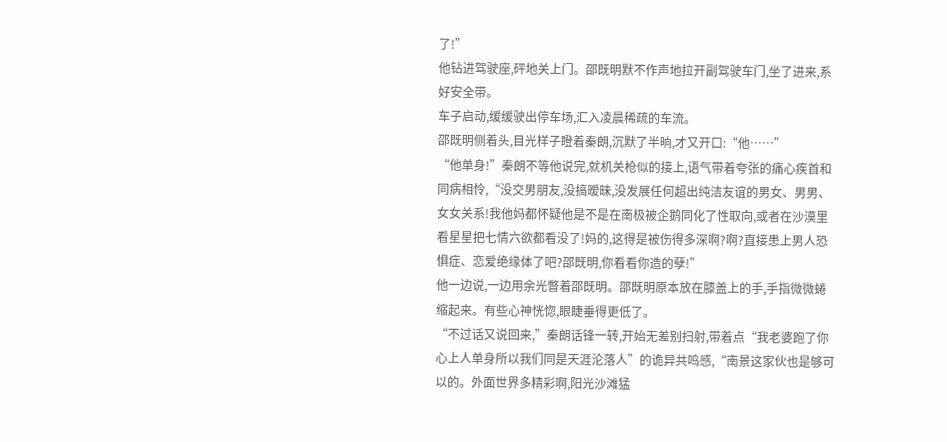了!”
他钻进驾驶座,砰地关上门。邵既明默不作声地拉开副驾驶车门,坐了进来,系好安全带。
车子启动,缓缓驶出停车场,汇入凌晨稀疏的车流。
邵既明侧着头,目光样子瞪着秦朗,沉默了半晌,才又开口:“他……”
“他单身!”秦朗不等他说完,就机关枪似的接上,语气带着夸张的痛心疾首和同病相怜,“没交男朋友,没搞暧昧,没发展任何超出纯洁友谊的男女、男男、女女关系!我他妈都怀疑他是不是在南极被企鹅同化了性取向,或者在沙漠里看星星把七情六欲都看没了!妈的,这得是被伤得多深啊?啊?直接患上男人恐惧症、恋爱绝缘体了吧?邵既明,你看看你造的孽!”
他一边说,一边用余光瞥着邵既明。邵既明原本放在膝盖上的手,手指微微蜷缩起来。有些心神恍惚,眼睫垂得更低了。
“不过话又说回来,”秦朗话锋一转,开始无差别扫射,带着点“我老婆跑了你心上人单身所以我们同是天涯沦落人”的诡异共鸣感,“南景这家伙也是够可以的。外面世界多精彩啊,阳光沙滩猛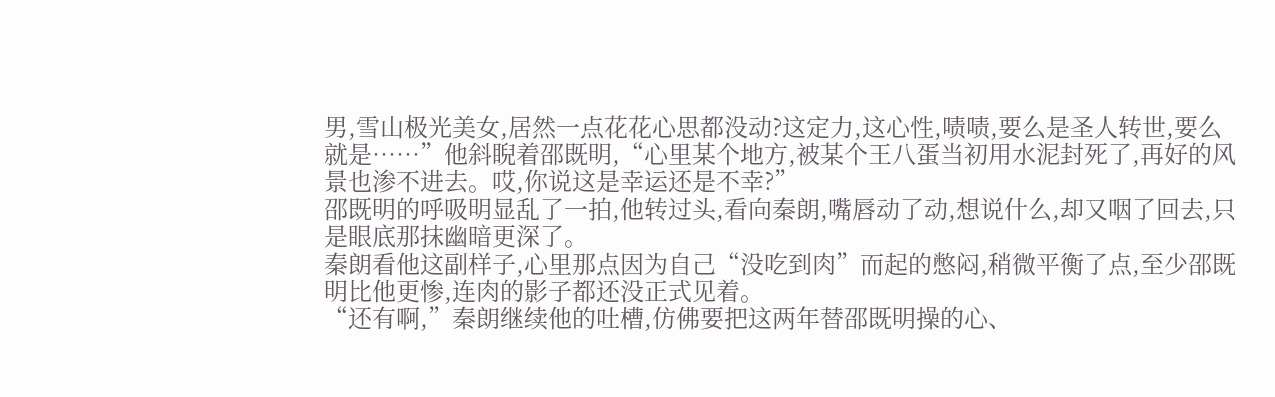男,雪山极光美女,居然一点花花心思都没动?这定力,这心性,啧啧,要么是圣人转世,要么就是……”他斜睨着邵既明,“心里某个地方,被某个王八蛋当初用水泥封死了,再好的风景也渗不进去。哎,你说这是幸运还是不幸?”
邵既明的呼吸明显乱了一拍,他转过头,看向秦朗,嘴唇动了动,想说什么,却又咽了回去,只是眼底那抹幽暗更深了。
秦朗看他这副样子,心里那点因为自己“没吃到肉”而起的憋闷,稍微平衡了点,至少邵既明比他更惨,连肉的影子都还没正式见着。
“还有啊,”秦朗继续他的吐槽,仿佛要把这两年替邵既明操的心、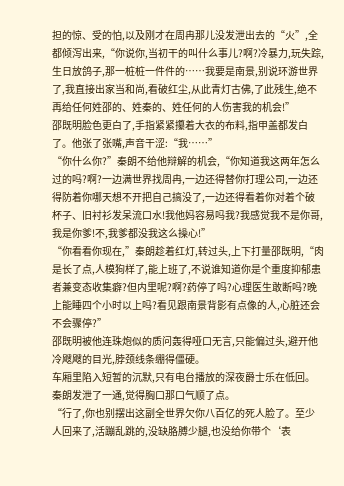担的惊、受的怕,以及刚才在周冉那儿没发泄出去的“火”,全都倾泻出来,“你说你,当初干的叫什么事儿?啊?冷暴力,玩失踪,生日放鸽子,那一桩桩一件件的……我要是南景,别说环游世界了,我直接出家当和尚,看破红尘,从此青灯古佛,了此残生,绝不再给任何姓邵的、姓秦的、姓任何的人伤害我的机会!”
邵既明脸色更白了,手指紧紧攥着大衣的布料,指甲盖都发白了。他张了张嘴,声音干涩:“我……”
“你什么你?”秦朗不给他辩解的机会,“你知道我这两年怎么过的吗?啊?一边满世界找周冉,一边还得替你打理公司,一边还得防着你哪天想不开把自己搞没了,一边还得看着你对着个破杯子、旧衬衫发呆流口水!我他妈容易吗我?我感觉我不是你哥,我是你爹!不,我爹都没我这么操心!”
“你看看你现在,”秦朗趁着红灯,转过头,上下打量邵既明,“肉是长了点,人模狗样了,能上班了,不说谁知道你是个重度抑郁患者兼变态收集癖?但内里呢?啊?药停了吗?心理医生敢断吗?晚上能睡四个小时以上吗?看见跟南景背影有点像的人,心脏还会不会骤停?”
邵既明被他连珠炮似的质问轰得哑口无言,只能偏过头,避开他冷飕飕的目光,脖颈线条绷得僵硬。
车厢里陷入短暂的沉默,只有电台播放的深夜爵士乐在低回。秦朗发泄了一通,觉得胸口那口气顺了点。
“行了,你也别摆出这副全世界欠你八百亿的死人脸了。至少人回来了,活蹦乱跳的,没缺胳膊少腿,也没给你带个‘表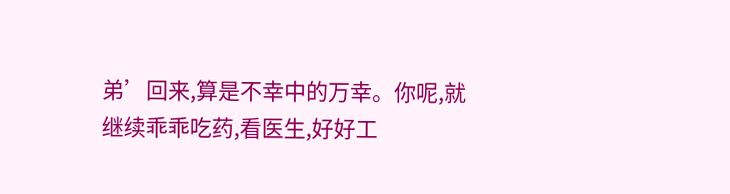弟’回来,算是不幸中的万幸。你呢,就继续乖乖吃药,看医生,好好工